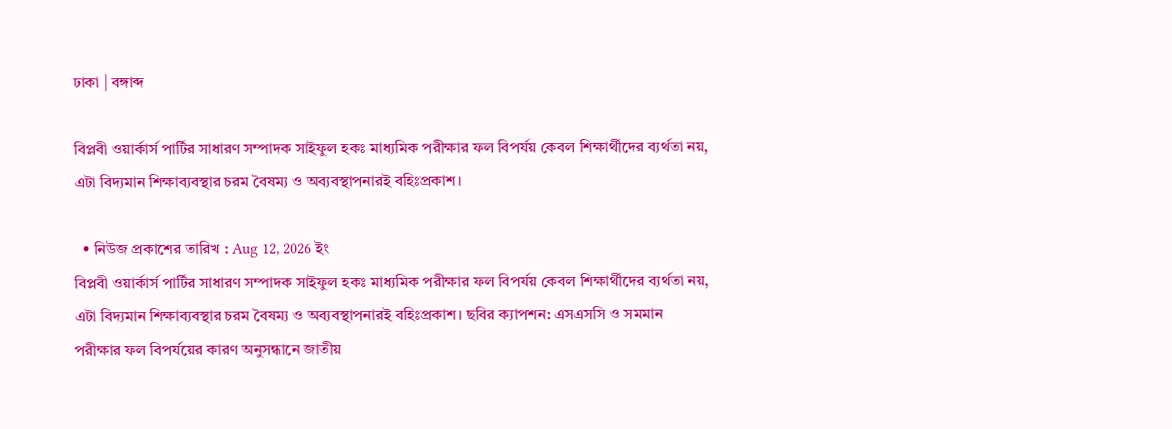ঢাকা | বঙ্গাব্দ

বিপ্লবী ওয়ার্কার্স পার্টির সাধারণ সম্পাদক সাইফুল হকঃ মাধ্যমিক পরীক্ষার ফল বিপর্যয় কেবল শিক্ষার্থীদের ব্যর্থতা নয়, এটা বিদ্যমান শিক্ষাব্যবস্থার চরম বৈষম্য ও অব্যবস্থাপনারই বহিঃপ্রকাশ।

  • নিউজ প্রকাশের তারিখ : Aug 12, 2026 ইং
বিপ্লবী ওয়ার্কার্স পার্টির সাধারণ সম্পাদক সাইফুল হকঃ মাধ্যমিক পরীক্ষার ফল বিপর্যয় কেবল শিক্ষার্থীদের ব্যর্থতা নয়, এটা বিদ্যমান শিক্ষাব্যবস্থার চরম বৈষম্য ও অব্যবস্থাপনারই বহিঃপ্রকাশ। ছবির ক্যাপশন: এসএসসি ও সমমান পরীক্ষার ফল বিপর্যয়ের কারণ অনুসন্ধানে জাতীয়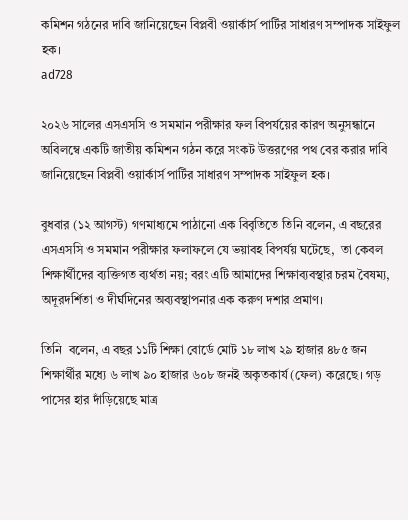কমিশন গঠনের দাবি জানিয়েছেন বিপ্লবী ওয়ার্কার্স পার্টির সাধারণ সম্পাদক সাইফুল হক।
ad728

২০২৬ সালের এসএসসি ও সমমান পরীক্ষার ফল বিপর্যয়ের কারণ অনুসন্ধানে অবিলম্বে একটি জাতীয় কমিশন গঠন করে সংকট উত্তরণের পথ বের করার দাবি জানিয়েছেন বিপ্লবী ওয়ার্কার্স পার্টির সাধারণ সম্পাদক সাইফুল হক।

বুধবার (১২ আগস্ট) গণমাধ্যমে পাঠানো এক বিবৃতিতে তিনি বলেন, এ বছরের এসএসসি ও সমমান পরীক্ষার ফলাফলে যে ভয়াবহ বিপর্যয় ঘটেছে,  তা কেবল শিক্ষার্থীদের ব্যক্তিগত ব্যর্থতা নয়; বরং এটি আমাদের শিক্ষাব্যবস্থার চরম বৈষম্য, অদূরদর্শিতা ও দীর্ঘদিনের অব্যবস্থাপনার এক করুণ দশার প্রমাণ।

তিনি  বলেন, এ বছর ১১টি শিক্ষা বোর্ডে মোট ১৮ লাখ ২৯ হাজার ৪৮৫ জন শিক্ষার্থীর মধ্যে ৬ লাখ ৯০ হাজার ৬০৮ জনই অকৃতকার্য (ফেল) করেছে। গড় পাসের হার দাঁড়িয়েছে মাত্র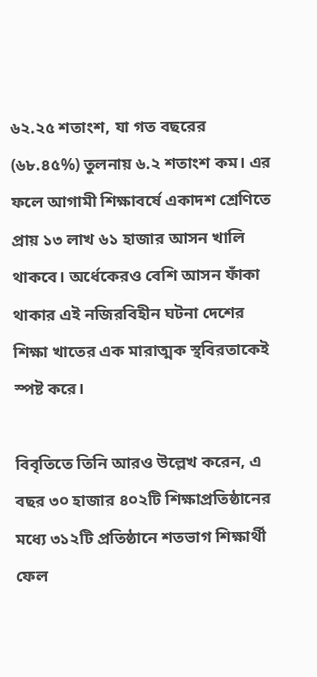৬২.২৫ শতাংশ, যা গত বছরের (৬৮.৪৫%) তুলনায় ৬.২ শতাংশ কম। এর ফলে আগামী শিক্ষাবর্ষে একাদশ শ্রেণিতে প্রায় ১৩ লাখ ৬১ হাজার আসন খালি থাকবে। অর্ধেকেরও বেশি আসন ফাঁকা থাকার এই নজিরবিহীন ঘটনা দেশের শিক্ষা খাতের এক মারাত্মক স্থবিরতাকেই স্পষ্ট করে।

বিবৃতিতে তিনি আরও উল্লেখ করেন, এ বছর ৩০ হাজার ৪০২টি শিক্ষাপ্রতিষ্ঠানের মধ্যে ৩১২টি প্রতিষ্ঠানে শতভাগ শিক্ষার্থী ফেল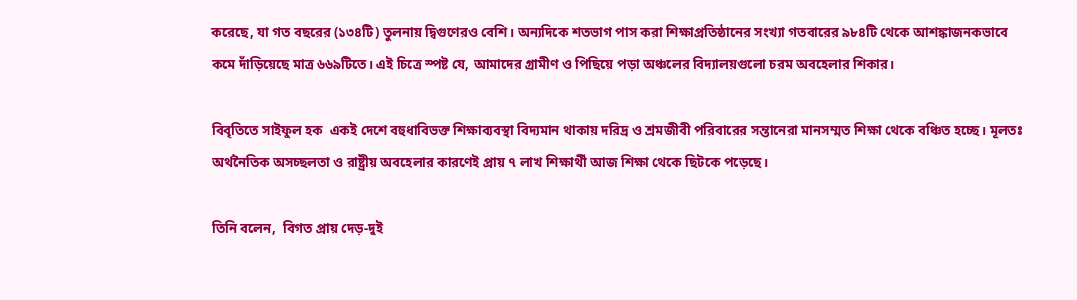করেছে, যা গত বছরের (১৩৪টি) তুলনায় দ্বিগুণেরও বেশি। অন্যদিকে শতভাগ পাস করা শিক্ষাপ্রতিষ্ঠানের সংখ্যা গতবারের ৯৮৪টি থেকে আশঙ্কাজনকভাবে কমে দাঁড়িয়েছে মাত্র ৬৬৯টিতে। এই চিত্রে স্পষ্ট যে, আমাদের গ্রামীণ ও পিছিয়ে পড়া অঞ্চলের বিদ্যালয়গুলো চরম অবহেলার শিকার।

বিবৃতিতে সাইফুল হক  একই দেশে বহুধাবিভক্ত শিক্ষাব্যবস্থা বিদ্যমান থাকায় দরিদ্র ও শ্রমজীবী পরিবারের সন্তানেরা মানসম্মত শিক্ষা থেকে বঞ্চিত হচ্ছে। মূলতঃ অর্থনৈতিক অসচ্ছলতা ও রাষ্ট্রীয় অবহেলার কারণেই প্রায় ৭ লাখ শিক্ষার্থী আজ শিক্ষা থেকে ছিটকে পড়েছে।

তিনি বলেন,  বিগত প্রায় দেড়-দুই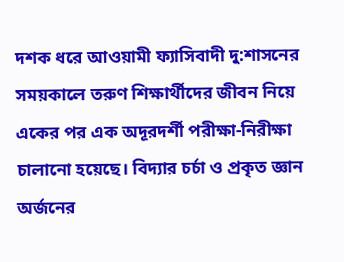দশক ধরে আওয়ামী ফ্যাসিবাদী দু:শাসনের সময়কালে তরুণ শিক্ষার্থীদের জীবন নিয়ে একের পর এক অদূরদর্শী পরীক্ষা-নিরীক্ষা চালানো হয়েছে। বিদ্যার চর্চা ও প্রকৃত জ্ঞান অর্জনের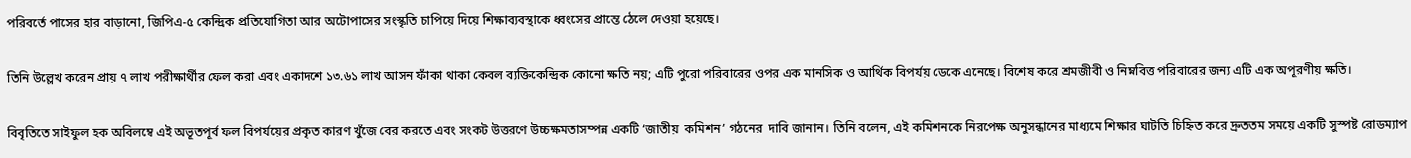পরিবর্তে পাসের হার বাড়ানো, জিপিএ-৫ কেন্দ্রিক প্রতিযোগিতা আর অটোপাসের সংস্কৃতি চাপিয়ে দিয়ে শিক্ষাব্যবস্থাকে ধ্বংসের প্রান্তে ঠেলে দেওয়া হয়েছে।

তিনি উল্লেখ করেন প্রায় ৭ লাখ পরীক্ষার্থীর ফেল করা এবং একাদশে ১৩.৬১ লাখ আসন ফাঁকা থাকা কেবল ব্যক্তিকেন্দ্রিক কোনো ক্ষতি নয়; এটি পুরো পরিবারের ওপর এক মানসিক ও আর্থিক বিপর্যয় ডেকে এনেছে। বিশেষ করে শ্রমজীবী ও নিম্নবিত্ত পরিবারের জন্য এটি এক অপূরণীয় ক্ষতি।

বিবৃতিতে সাইফুল হক অবিলম্বে এই অভূতপূর্ব ফল বিপর্যয়ের প্রকৃত কারণ খুঁজে বের করতে এবং সংকট উত্তরণে উচ্চক্ষমতাসম্পন্ন একটি ‘জাতীয়  কমিশন’ গঠনের  দাবি জানান। তিনি বলেন, এই কমিশনকে নিরপেক্ষ অনুসন্ধানের মাধ্যমে শিক্ষার ঘাটতি চিহ্নিত করে দ্রুততম সময়ে একটি সুস্পষ্ট রোডম্যাপ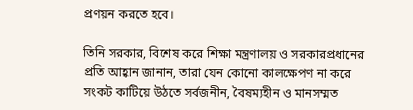প্রণয়ন করতে হবে।

তিনি সরকার, বিশেষ করে শিক্ষা মন্ত্রণালয় ও সরকারপ্রধানের প্রতি আহ্বান জানান, তারা যেন কোনো কালক্ষেপণ না করে সংকট কাটিয়ে উঠতে সর্বজনীন, বৈষম্যহীন ও মানসম্মত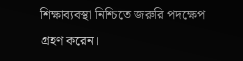শিক্ষাব্যবস্থা নিশ্চিতে জরুরি পদক্ষেপ গ্রহণ করেন।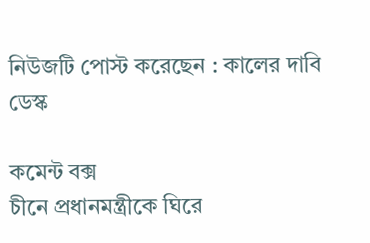নিউজটি পোস্ট করেছেন : কালের দাবি ডেস্ক

কমেন্ট বক্স
চীনে প্রধানমন্ত্রীকে ঘিরে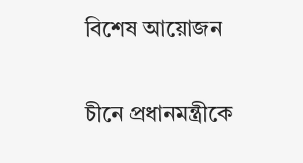বিশেষ আয়োজন

চীনে প্রধানমন্ত্রীকে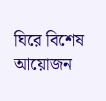ঘিরে বিশেষ আয়োজন